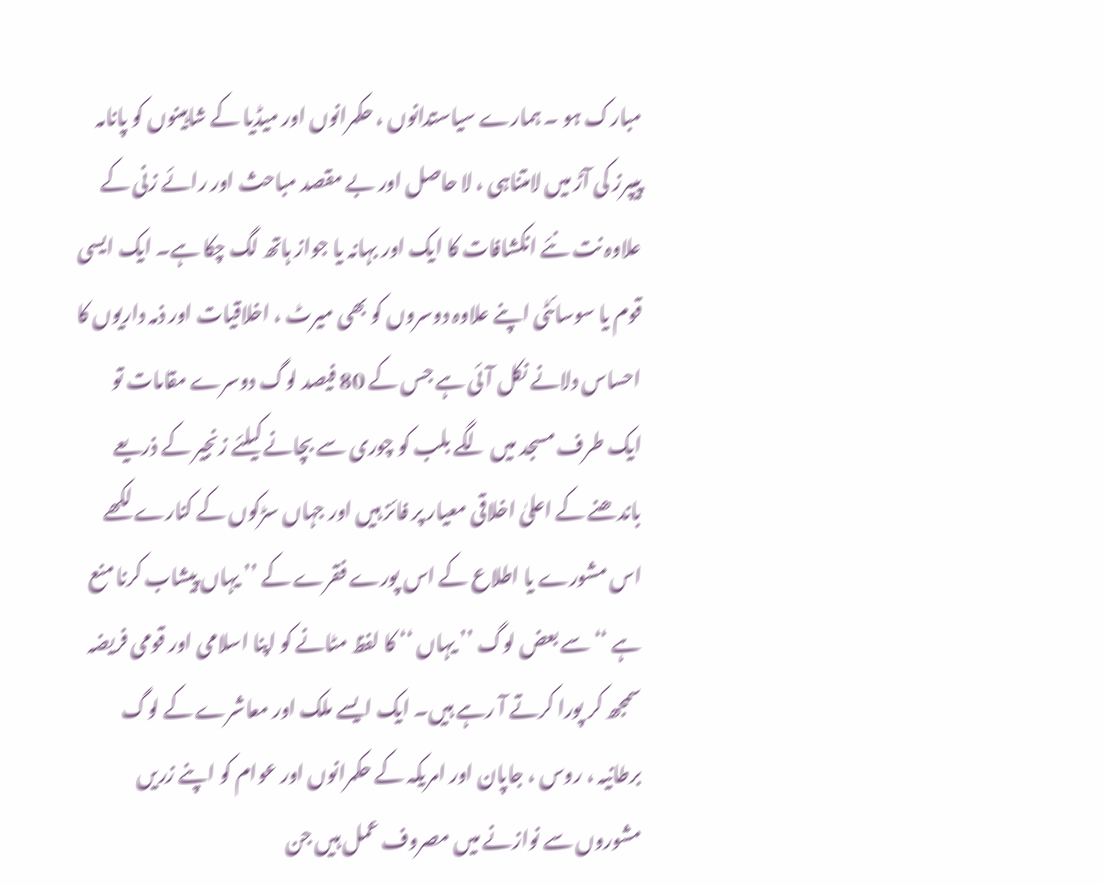مبارک ہو ۔ ہمارے سیاستدانوں ، حکمرانوں اور میڈیا کے شاہینوں کو پانامہ پیپرز کی آڑ میں لامتناہی ، لا حاصل اور بے مقصد مباحث اور رائے زنی کے علاوہ نت نئے انکشافات کا ایک اور بہانہ یا جواز ہاتھ لگ چکا ہے۔ ایک ایسی قوم یا سوسائٹی اپنے علاوہ دوسروں کو بھی میرٹ ، اخلاقیات اور ذمہ داریوں کا احساس دلانے نکل آئی ہے جس کے 80 فیصد لوگ دوسرے مقامات تو ایک طرف مسجد میں لگے بلب کو چوری سے بچانے کیلئے زنجیر کے ذریعے باندھنے کے اعلیٰ اخلاقی معیار پر فائز ہیں اور جہاں سڑکوں کے کنارے لکھے اس مشورے یا اطلاع کے اس پورے فقرے کے ’’ یہاں پیشاب کرنا منع ہے ‘‘ سے بعض لوگ ’’ یہاں ‘‘ کا لفظ مٹانے کو اپنا اسلامی اور قومی فریضہ سمجھ کر پورا کرتے آ رہے ہیں۔ ایک ایسے ملک اور معاشرے کے لوگ برطانیہ ، روس ، جاپان اور امریکہ کے حکمرانوں اور عوام کو اپنے زریں مشوروں سے نوازنے میں مصروف عمل ہیں جن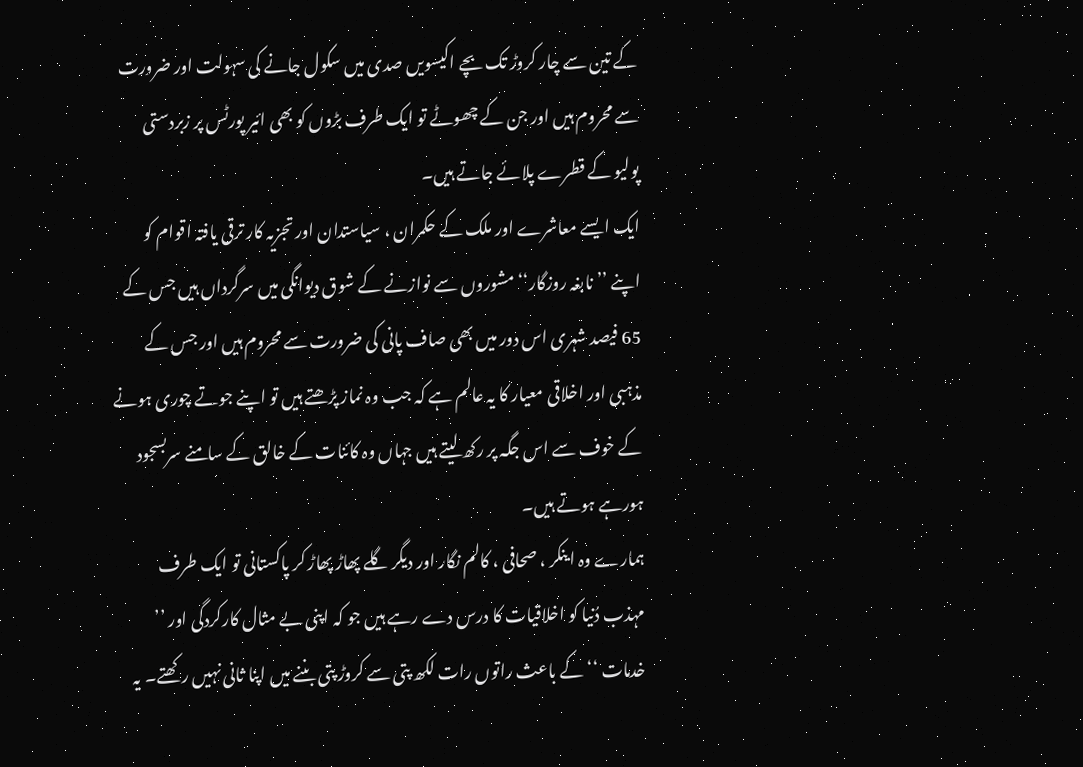کے تین سے چار کروڑ تک بچے اکیسویں صدی میں سکول جانے کی سہولت اور ضرورت سے محروم ہیں اور جن کے چھوٹے تو ایک طرف بڑوں کو بھی ائیر پورٹس پر زبردستی پولیو کے قطرے پلائے جاتے ہیں۔
ایک ایسے معاشرے اور ملک کے حکمران ، سیاستدان اور تجزیہ کار ترقی یافتہ اقوام کو اپنے ’’ نابغہ روزگار‘‘ مشوروں سے نوازنے کے شوق دیوانگی میں سرگرداں ہیں جس کے 65 فیصد شہری اس دور میں بھی صاف پانی کی ضرورت سے محروم ہیں اور جس کے مذہبی اور اخلاقی معیار کا یہ عالم ہے کہ جب وہ نماز پڑھتے ہیں تو اپنے جوتے چوری ہونے کے خوف سے اس جگہ پر رکھ لیتے ہیں جہاں وہ کائنات کے خالق کے سامنے سربسجود ہورہے ہوتے ہیں۔
ہمارے وہ اینکر ، صحافی ، کالم نگار اور دیگر گلے پھاڑ پھاڑ کر پاکستانی تو ایک طرف مہذب دُنیا کو اخلاقیات کا درس دے رہے ہیں جو کہ اپنی بے مثال کارکردگی اور ’’ خدمات ‘‘ کے باعث راتوں رات لکھ پتی سے کروڑ پتی بننے میں اپنا ثانی نہیں رکھتے۔ یہ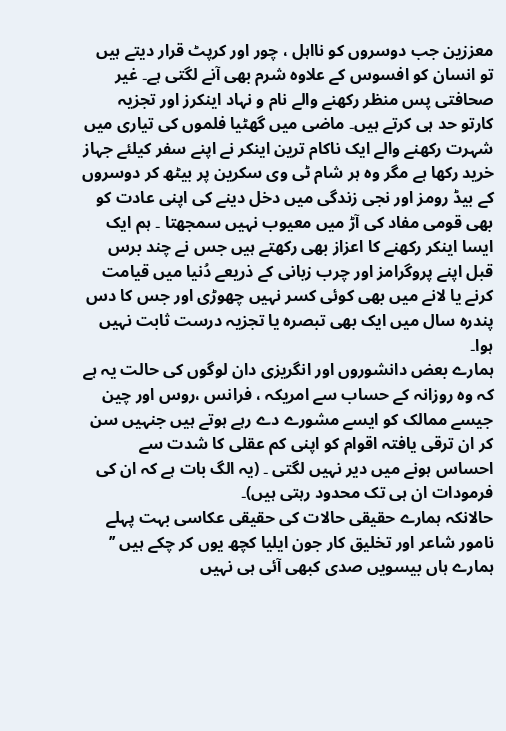معززین جب دوسروں کو نااہل ، چور اور کرپٹ قرار دیتے ہیں تو انسان کو افسوس کے علاوہ شرم بھی آنے لگتی ہے۔ غیر صحافتی پس منظر رکھنے والے نام و نہاد اینکرز اور تجزیہ کارتو حد ہی کرتے ہیں۔ ماضی میں گھٹیا فلموں کی تیاری میں شہرت رکھنے والے ایک ناکام ترین اینکر نے اپنے سفر کیلئے جہاز خرید رکھا ہے مگر وہ ہر شام ٹی وی سکرین پر بیٹھ کر دوسروں کے بیڈ رومز اور نجی زندگی میں دخل دینے کی اپنی عادت کو بھی قومی مفاد کی آڑ میں معیوب نہیں سمجھتا ۔ ہم ایک ایسا اینکر رکھنے کا اعزاز بھی رکھتے ہیں جس نے چند برس قبل اپنے پروگرامز اور چرب زبانی کے ذریعے دُنیا میں قیامت کرنے یا لانے میں بھی کوئی کسر نہیں چھوڑی اور جس کا دس پندرہ سال میں ایک بھی تبصرہ یا تجزیہ درست ثابت نہیں ہوا۔
ہمارے بعض دانشوروں اور انگریزی دان لوگوں کی حالت یہ ہے کہ وہ روزانہ کے حساب سے امریکہ ، فرانس ،روس اور چین جیسے ممالک کو ایسے مشورے دے رہے ہوتے ہیں جنہیں سن کر ان ترقی یافتہ اقوام کو اپنی کم عقلی کا شدت سے احساس ہونے میں دیر نہیں لگتی ۔ (یہ الگ بات ہے کہ ان کی فرمودات ان ہی تک محدود رہتی ہیں)۔
حالانکہ ہمارے حقیقی حالات کی حقیقی عکاسی بہت پہلے نامور شاعر اور تخلیق کار جون ایلیا کچھ یوں کر چکے ہیں ’’ ہمارے ہاں بیسویں صدی کبھی آئی ہی نہیں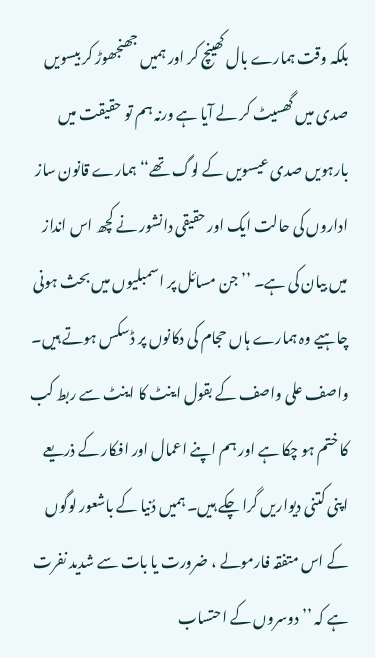بلکہ وقت ہمارے بال کھینچ کر اور ہمیں جھنجھوڑ کر بیسویں صدی میں گھسیٹ کر لے آیا ہے ورنہ ہم تو حقیقت میں بارہویں صدی عیسویں کے لوگ تھے‘‘ ہمارے قانون ساز اداروں کی حالت ایک اور حقیقی دانشور نے کچھ اس انداز میں بیان کی ہے۔ ’’ جن مسائل پر اسمبلیوں میں بحث ہونی چاہیے وہ ہمارے ہاں حجام کی دکانوں پر ڈسکس ہوتے ہیں۔ واصف علی واصف کے بقول اینٹ کا اینٹ سے ربط کب کا ختم ہو چکا ہے اور ہم اپنے اعمال اور افکار کے ذریعے اپنی کتنی دیواریں گرا چکے ہیں۔ ہمیں دُنیا کے باشعور لوگوں کے اس متفقہ فارمولے ، ضرورت یا بات سے شدید نفرت ہے کہ ’’ دوسروں کے احتساب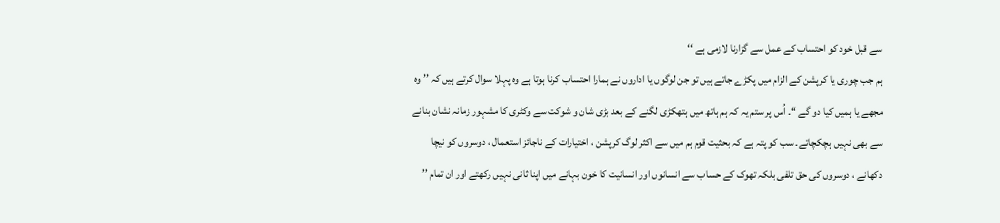سے قبل خود کو احتساب کے عمل سے گزارنا لازمی ہے ‘‘
ہم جب چوری یا کرپشن کے الزام میں پکڑے جاتے ہیں تو جن لوگوں یا اداروں نے ہمارا احتساب کرنا ہوتا ہے وہ پہلا سوال کرتے ہیں کہ ’’ وہ مجھے یا ہمیں کیا دو گے ‘‘۔ اُس پر ستم یہ کہ ہم ہاتھ میں ہتھکڑی لگنے کے بعد بڑی شان و شوکت سے وکٹری کا مشہور زمانہ نشان بنانے سے بھی نہیں ہچکچاتے۔ سب کو پتہ ہے کہ بحثیت قوم ہم میں سے اکثر لوگ کرپشن ، اختیارات کے ناجائز استعمال ، دوسروں کو نیچا دکھانے ، دوسروں کی حق تلفی بلکہ تھوک کے حساب سے انسانوں اور انسانیت کا خون بہانے میں اپنا ثانی نہیں رکھتے اور ان تمام ’’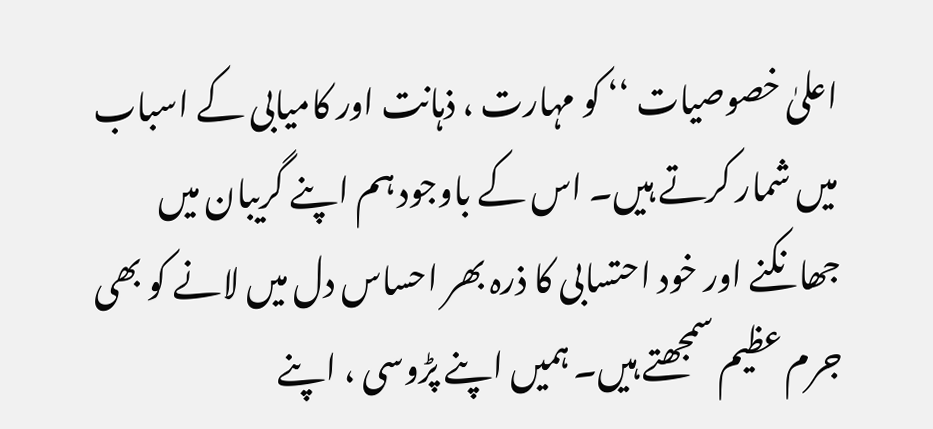اعلیٰ خصوصیات ‘‘ کو مہارت ، ذہانت اور کامیابی کے اسباب میں شمار کرتے ہیں۔ اس کے باوجود ہم اپنے گریبان میں جھانکنے اور خود احتسابی کا ذرہ بھر احساس دل میں لانے کو بھی جرم عظیم سمجھتے ہیں۔ ہمیں اپنے پڑوسی ، اپنے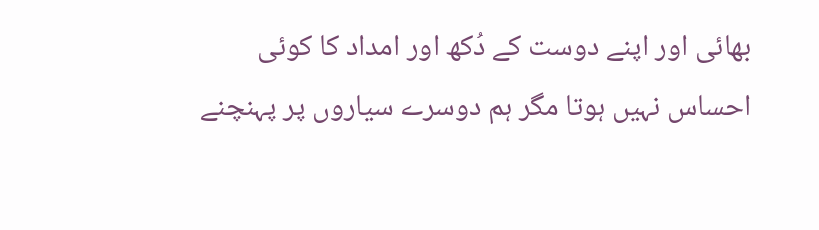بھائی اور اپنے دوست کے دُکھ اور امداد کا کوئی احساس نہیں ہوتا مگر ہم دوسرے سیاروں پر پہنچنے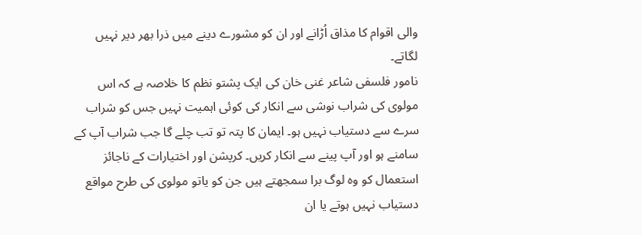والی اقوام کا مذاق اُڑانے اور ان کو مشورے دینے میں ذرا بھر دیر نہیں لگاتے۔
نامور فلسفی شاعر غنی خان کی ایک پشتو نظم کا خلاصہ ہے کہ اس مولوی کی شراب نوشی سے انکار کی کوئی اہمیت نہیں جس کو شراب سرے سے دستیاب نہیں ہو۔ ایمان کا پتہ تو تب چلے گا جب شراب آپ کے سامنے ہو اور آپ پینے سے انکار کریں۔ کرپشن اور اختیارات کے ناجائز استعمال کو وہ لوگ برا سمجھتے ہیں جن کو یاتو مولوی کی طرح مواقع دستیاب نہیں ہوتے یا ان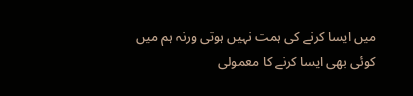میں ایسا کرنے کی ہمت نہیں ہوتی ورنہ ہم میں کوئی بھی ایسا کرنے کا معمولی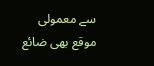سے معمولی موقع بھی ضائع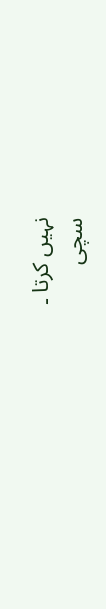نہیں کرتا ۔
سچی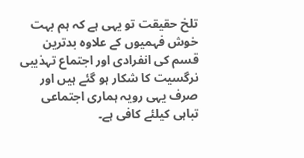تلخ حقیقت تو یہی ہے کہ ہم بہت خوش فہمیوں کے علاوہ بدترین قسم کی انفرادی اور اجتماع تہذیبی نرگسیت کا شکار ہو گئے ہیں اور صرف یہی رویہ ہماری اجتماعی تباہی کیلئے کافی ہے۔